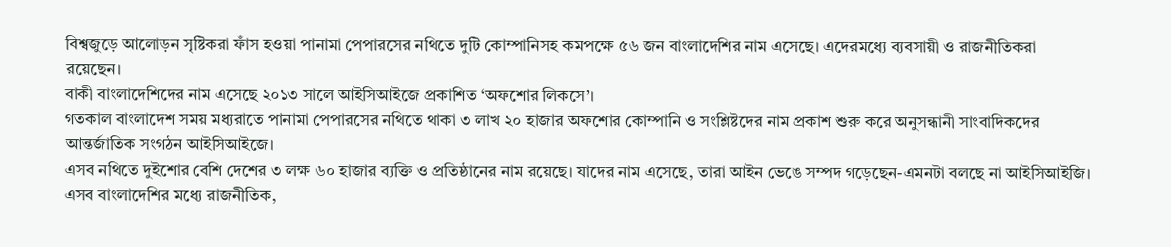বিশ্বজুড়ে আলোড়ন সৃষ্টিকরা ফাঁস হওয়া পানামা পেপারসের নথিতে দুটি কোম্পানিসহ কমপক্ষে ৫৬ জন বাংলাদেশির নাম এসেছে। এদেরমধ্যে ব্যবসায়ী ও রাজনীতিকরা রয়েছেন।
বাকী বাংলাদেশিদের নাম এসেছে ২০১৩ সালে আইসিআইজে প্রকাশিত ‘অফশোর লিকসে’।
গতকাল বাংলাদেশ সময় মধ্যরাতে পানামা পেপারসের নথিতে থাকা ৩ লাখ ২০ হাজার অফশোর কোম্পানি ও সংশ্লিষ্টদের নাম প্রকাশ শুরু করে অনুসন্ধানী সাংবাদিকদের আন্তর্জাতিক সংগঠন আইসিআইজে।
এসব নথিতে দুইশোর বেশি দেশের ৩ লক্ষ ৬০ হাজার ব্যক্তি ও প্রতিষ্ঠানের নাম রয়েছে। যাদের নাম এসেছে, তারা আইন ভেঙে সম্পদ গড়েছেন-এমনটা বলছে না আইসিআইজি।
এসব বাংলাদেশির মধ্যে রাজনীতিক,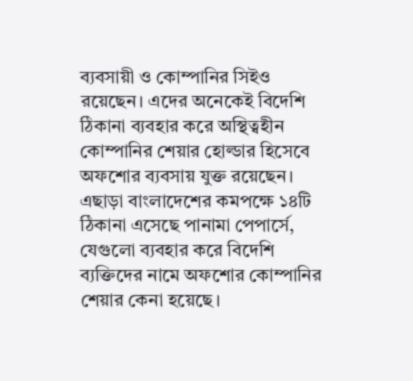ব্যবসায়ী ও কোম্পানির সিইও রয়েছেন। এদের অনেকেই বিদেশি ঠিকানা ব্যবহার করে অস্থিত্বহীন কোম্পানির শেয়ার হোল্ডার হিসেবে অফশোর ব্যবসায় যুক্ত রয়েছেন।
এছাড়া বাংলাদেশের কমপক্ষে ১৪টি ঠিকানা এসেছে পানামা পেপার্সে, যেগুলো ব্যবহার করে বিদেশি ব্যক্তিদের নামে অফশোর কোম্পানির শেয়ার কেনা হয়েছে।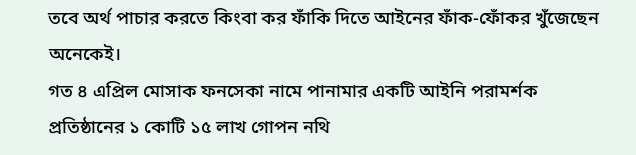তবে অর্থ পাচার করতে কিংবা কর ফাঁকি দিতে আইনের ফাঁক-ফোঁকর খুঁজেছেন অনেকেই।
গত ৪ এপ্রিল মোসাক ফনসেকা নামে পানামার একটি আইনি পরামর্শক প্রতিষ্ঠানের ১ কোটি ১৫ লাখ গোপন নথি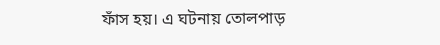ফাঁস হয়। এ ঘটনায় তোলপাড়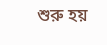শুরু হয়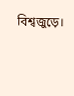বিশ্বজুড়ে।